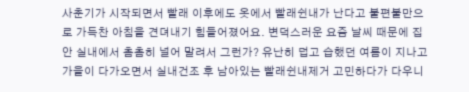사춘기가 시작되면서 빨래 이후에도 옷에서 빨래쉰내가 난다고 불편불만으로 가득찬 아침을 견뎌내기 힘들어졌어요. 변덕스러운 요즘 날씨 때문에 집 안 실내에서 촘촘히 널어 말려서 그런가? 유난히 덥고 습했던 여름이 지나고 가을이 다가오면서 실내건조 후 남아있는 빨래쉰내제거 고민하다가 다우니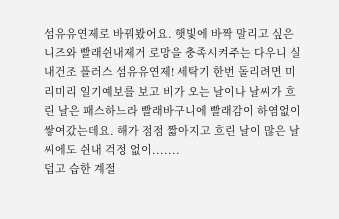섬유유연제로 바꿔봤어요. 햇빛에 바짝 말리고 싶은 니즈와 빨래쉰내제거 로망을 충족시켜주는 다우니 실내건조 플러스 섬유유연제! 세탁기 한번 돌리려면 미리미리 일기예보를 보고 비가 오는 날이나 날씨가 흐린 날은 패스하느라 빨래바구니에 빨래감이 하염없이 쌓여갔는데요. 해가 점점 짧아지고 흐린 날이 많은 날씨에도 쉰내 걱정 없이.......
덥고 습한 계절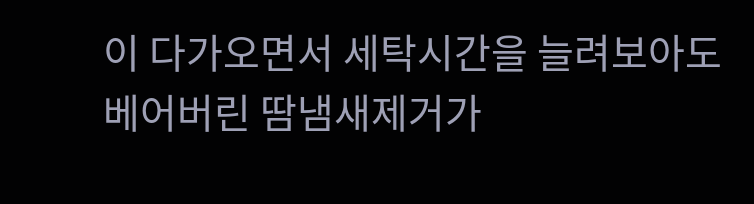이 다가오면서 세탁시간을 늘려보아도 베어버린 땀냄새제거가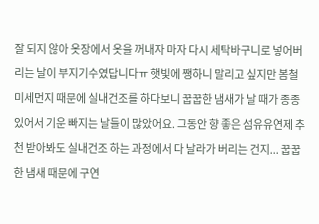잘 되지 않아 옷장에서 옷을 꺼내자 마자 다시 세탁바구니로 넣어버리는 날이 부지기수였답니다ㅠ 햇빛에 쨍하니 말리고 싶지만 봄철 미세먼지 때문에 실내건조를 하다보니 꿉꿉한 냄새가 날 때가 종종 있어서 기운 빠지는 날들이 많았어요. 그동안 향 좋은 섬유유연제 추천 받아봐도 실내건조 하는 과정에서 다 날라가 버리는 건지... 꿉꿉한 냄새 때문에 구연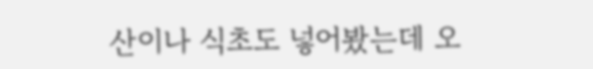산이나 식초도 넣어봤는데 오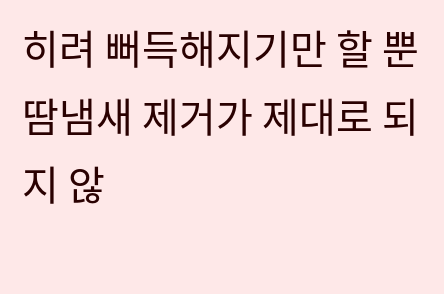히려 뻐득해지기만 할 뿐 땀냄새 제거가 제대로 되지 않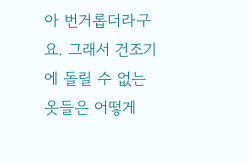아 번거롭더라구요. 그래서 건조기에 돌릴 수 없는 옷들은 어떻게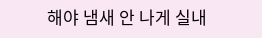해야 냄새 안 나게 실내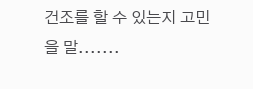건조를 할 수 있는지 고민을 말.......